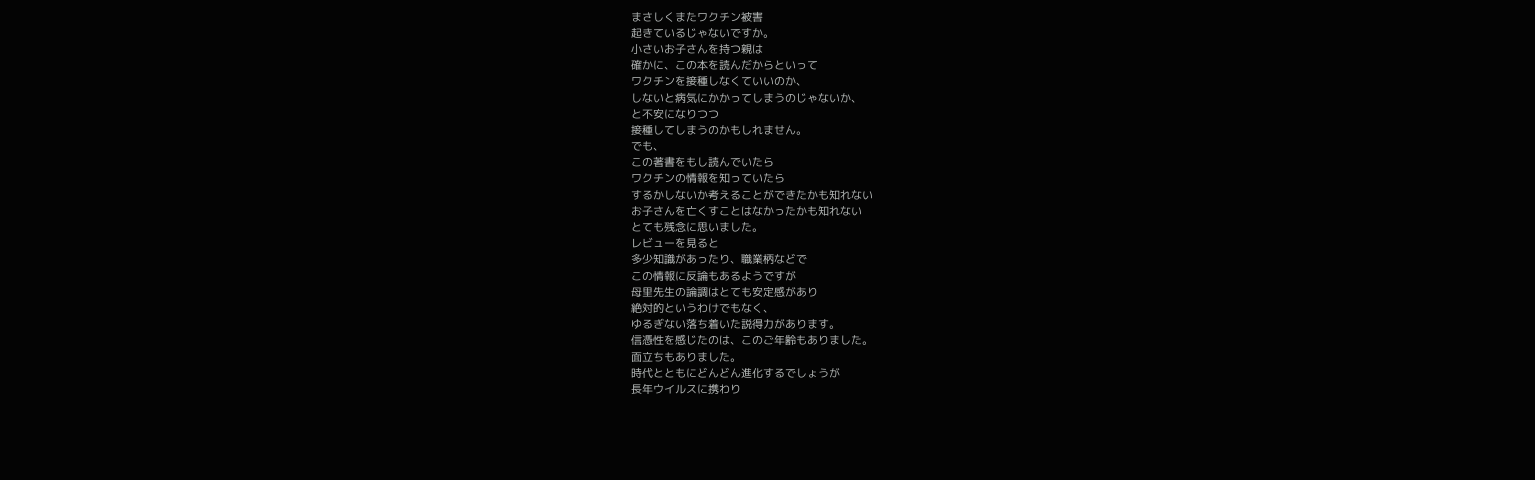まさしくまたワクチン被害
起きているじゃないですか。
小さいお子さんを持つ親は
確かに、この本を読んだからといって
ワクチンを接種しなくていいのか、
しないと病気にかかってしまうのじゃないか、
と不安になりつつ
接種してしまうのかもしれません。
でも、
この著書をもし読んでいたら
ワクチンの情報を知っていたら
するかしないか考えることができたかも知れない
お子さんを亡くすことはなかったかも知れない
とても残念に思いました。
レビューを見ると
多少知識があったり、職業柄などで
この情報に反論もあるようですが
母里先生の論調はとても安定感があり
絶対的というわけでもなく、
ゆるぎない落ち着いた説得力があります。
信憑性を感じたのは、このご年齢もありました。
面立ちもありました。
時代とともにどんどん進化するでしょうが
長年ウイルスに携わり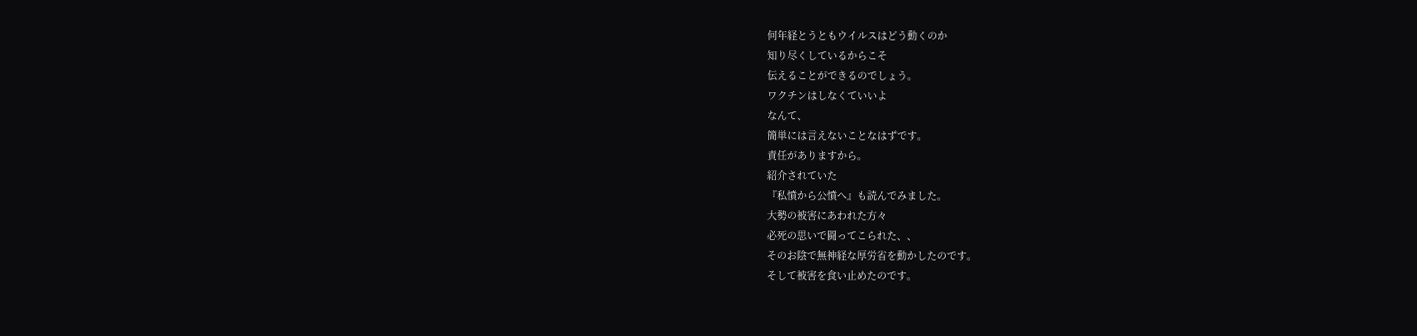何年経とうともウイルスはどう動くのか
知り尽くしているからこそ
伝えることができるのでしょう。
ワクチンはしなくていいよ
なんて、
簡単には言えないことなはずです。
責任がありますから。
紹介されていた
『私憤から公憤へ』も読んでみました。
大勢の被害にあわれた方々
必死の思いで闘ってこられた、、
そのお陰で無神経な厚労省を動かしたのです。
そして被害を食い止めたのです。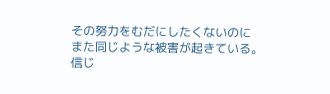その努力をむだにしたくないのに
また同じような被害が起きている。
信じ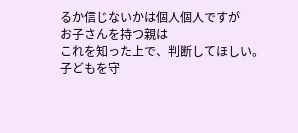るか信じないかは個人個人ですが
お子さんを持つ親は
これを知った上で、判断してほしい。
子どもを守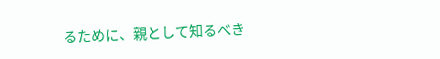るために、親として知るべき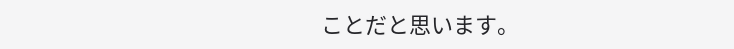ことだと思います。